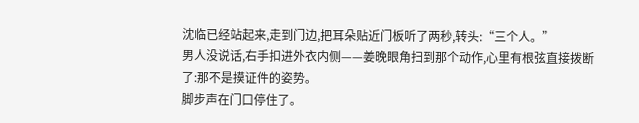沈临已经站起来,走到门边,把耳朵贴近门板听了两秒,转头:“三个人。”
男人没说话,右手扣进外衣内侧——姜晚眼角扫到那个动作,心里有根弦直接拨断了:那不是摸证件的姿势。
脚步声在门口停住了。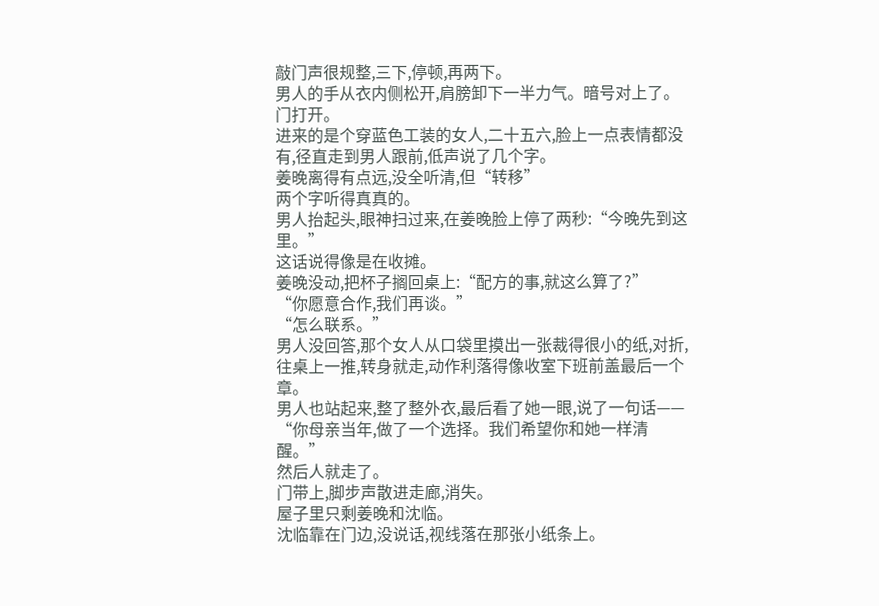敲门声很规整,三下,停顿,再两下。
男人的手从衣内侧松开,肩膀卸下一半力气。暗号对上了。
门打开。
进来的是个穿蓝色工装的女人,二十五六,脸上一点表情都没有,径直走到男人跟前,低声说了几个字。
姜晚离得有点远,没全听清,但“转移”
两个字听得真真的。
男人抬起头,眼神扫过来,在姜晚脸上停了两秒:“今晚先到这里。”
这话说得像是在收摊。
姜晚没动,把杯子搁回桌上:“配方的事,就这么算了?”
“你愿意合作,我们再谈。”
“怎么联系。”
男人没回答,那个女人从口袋里摸出一张裁得很小的纸,对折,往桌上一推,转身就走,动作利落得像收室下班前盖最后一个章。
男人也站起来,整了整外衣,最后看了她一眼,说了一句话——
“你母亲当年,做了一个选择。我们希望你和她一样清醒。”
然后人就走了。
门带上,脚步声散进走廊,消失。
屋子里只剩姜晚和沈临。
沈临靠在门边,没说话,视线落在那张小纸条上。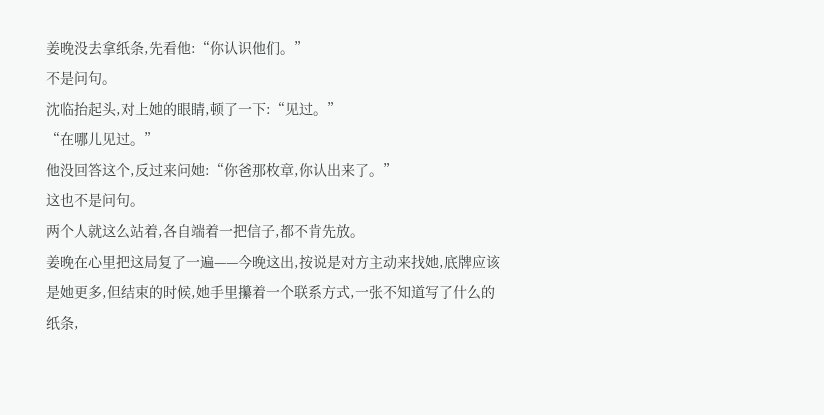姜晚没去拿纸条,先看他:“你认识他们。”
不是问句。
沈临抬起头,对上她的眼睛,顿了一下:“见过。”
“在哪儿见过。”
他没回答这个,反过来问她:“你爸那枚章,你认出来了。”
这也不是问句。
两个人就这么站着,各自端着一把信子,都不肯先放。
姜晚在心里把这局复了一遍——今晚这出,按说是对方主动来找她,底牌应该是她更多,但结束的时候,她手里攥着一个联系方式,一张不知道写了什么的纸条,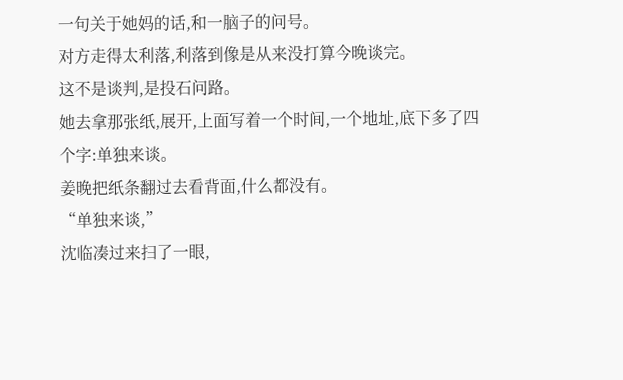一句关于她妈的话,和一脑子的问号。
对方走得太利落,利落到像是从来没打算今晚谈完。
这不是谈判,是投石问路。
她去拿那张纸,展开,上面写着一个时间,一个地址,底下多了四个字:单独来谈。
姜晚把纸条翻过去看背面,什么都没有。
“单独来谈,”
沈临凑过来扫了一眼,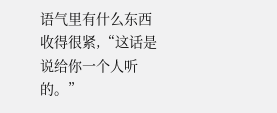语气里有什么东西收得很紧,“这话是说给你一个人听的。”